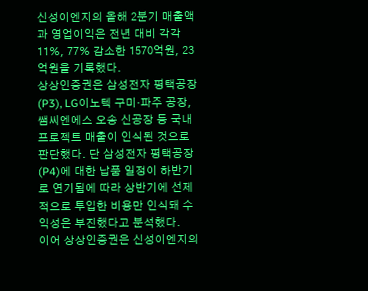신성이엔지의 올해 2분기 매출액과 영업이익은 전년 대비 각각 11%, 77% 감소한 1570억원, 23억원을 기록했다.
상상인증권은 삼성전자 평택공장(P3), LG이노텍 구미·파주 공장, 쌤씨엔에스 오송 신공장 등 국내 프로젝트 매출이 인식된 것으로 판단했다. 단 삼성전자 평택공장(P4)에 대한 납품 일정이 하반기로 연기됨에 따라 상반기에 선제적으로 투입한 비용만 인식돼 수익성은 부진했다고 분석했다.
이어 상상인증권은 신성이엔지의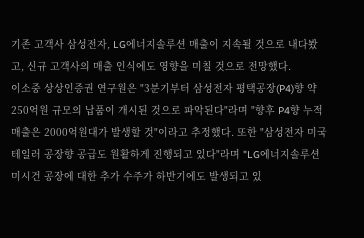기존 고객사 삼성전자, LG에너지솔루션 매출이 지속될 것으로 내다봤고, 신규 고객사의 매출 인식에도 영향을 미칠 것으로 전망했다.
이소중 상상인증권 연구원은 "3분기부터 삼성전자 평택공장(P4)향 약 250억원 규모의 납품이 개시된 것으로 파악된다"라며 "향후 P4향 누적 매출은 2000억원대가 발생할 것"이라고 추정했다. 또한 "삼성전자 미국 테일러 공장향 공급도 원활하게 진행되고 있다"라며 "LG에너지솔루션 미시건 공장에 대한 추가 수주가 하반기에도 발생되고 있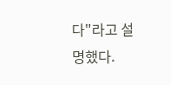다"라고 설명했다.